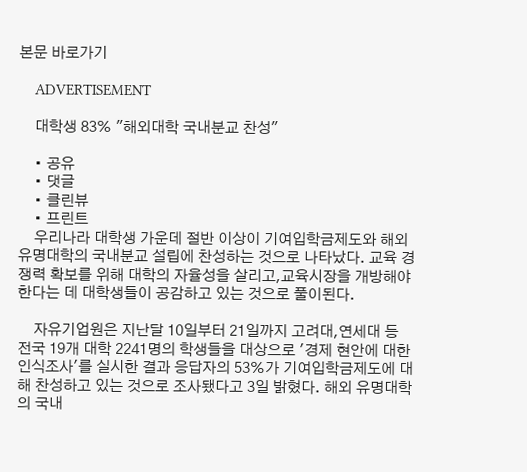본문 바로가기

    ADVERTISEMENT

    대학생 83% "해외대학 국내분교 찬성"

    • 공유
    • 댓글
    • 클린뷰
    • 프린트
    우리나라 대학생 가운데 절반 이상이 기여입학금제도와 해외 유명대학의 국내분교 설립에 찬성하는 것으로 나타났다. 교육 경쟁력 확보를 위해 대학의 자율성을 살리고,교육시장을 개방해야 한다는 데 대학생들이 공감하고 있는 것으로 풀이된다.

    자유기업원은 지난달 10일부터 21일까지 고려대,연세대 등 전국 19개 대학 2241명의 학생들을 대상으로 '경제 현안에 대한 인식조사'를 실시한 결과 응답자의 53%가 기여입학금제도에 대해 찬성하고 있는 것으로 조사됐다고 3일 밝혔다. 해외 유명대학의 국내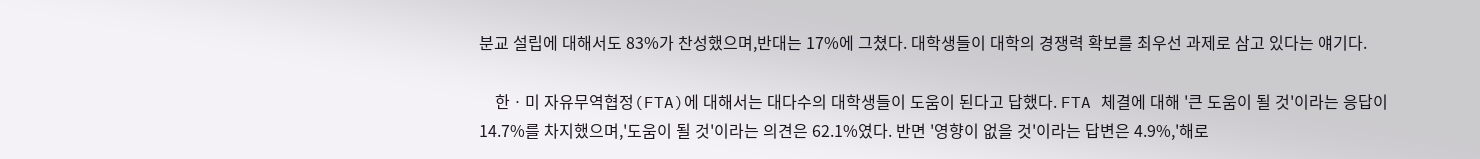분교 설립에 대해서도 83%가 찬성했으며,반대는 17%에 그쳤다. 대학생들이 대학의 경쟁력 확보를 최우선 과제로 삼고 있다는 얘기다.

    한ㆍ미 자유무역협정(FTA)에 대해서는 대다수의 대학생들이 도움이 된다고 답했다. FTA 체결에 대해 '큰 도움이 될 것'이라는 응답이 14.7%를 차지했으며,'도움이 될 것'이라는 의견은 62.1%였다. 반면 '영향이 없을 것'이라는 답변은 4.9%,'해로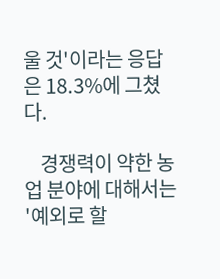울 것'이라는 응답은 18.3%에 그쳤다.

    경쟁력이 약한 농업 분야에 대해서는 '예외로 할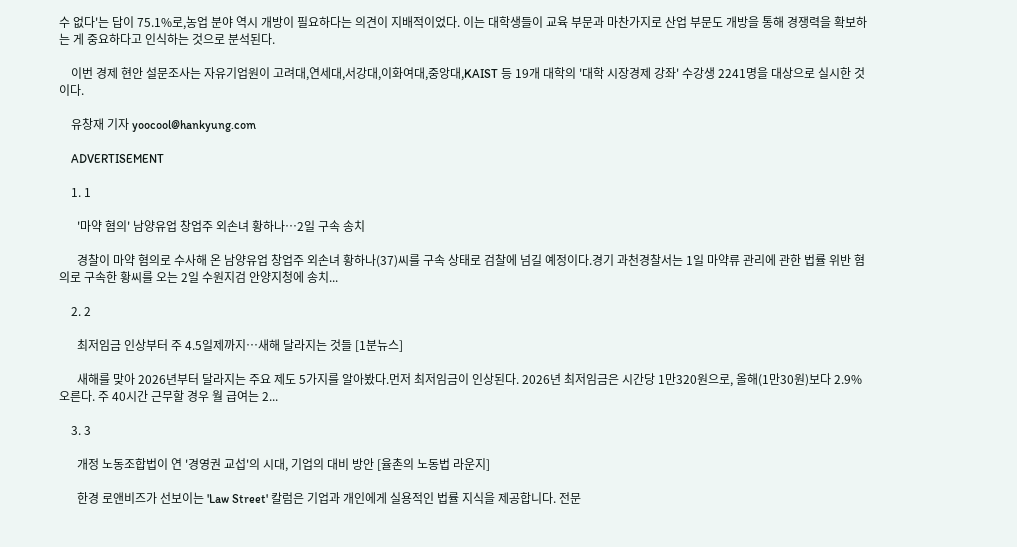수 없다'는 답이 75.1%로,농업 분야 역시 개방이 필요하다는 의견이 지배적이었다. 이는 대학생들이 교육 부문과 마찬가지로 산업 부문도 개방을 통해 경쟁력을 확보하는 게 중요하다고 인식하는 것으로 분석된다.

    이번 경제 현안 설문조사는 자유기업원이 고려대,연세대,서강대,이화여대,중앙대,KAIST 등 19개 대학의 '대학 시장경제 강좌' 수강생 2241명을 대상으로 실시한 것이다.

    유창재 기자 yoocool@hankyung.com

    ADVERTISEMENT

    1. 1

      '마약 혐의' 남양유업 창업주 외손녀 황하나…2일 구속 송치

      경찰이 마약 혐의로 수사해 온 남양유업 창업주 외손녀 황하나(37)씨를 구속 상태로 검찰에 넘길 예정이다.경기 과천경찰서는 1일 마약류 관리에 관한 법률 위반 혐의로 구속한 황씨를 오는 2일 수원지검 안양지청에 송치...

    2. 2

      최저임금 인상부터 주 4.5일제까지…새해 달라지는 것들 [1분뉴스]

      새해를 맞아 2026년부터 달라지는 주요 제도 5가지를 알아봤다.먼저 최저임금이 인상된다. 2026년 최저임금은 시간당 1만320원으로, 올해(1만30원)보다 2.9% 오른다. 주 40시간 근무할 경우 월 급여는 2...

    3. 3

      개정 노동조합법이 연 '경영권 교섭'의 시대, 기업의 대비 방안 [율촌의 노동법 라운지]

      한경 로앤비즈가 선보이는 'Law Street' 칼럼은 기업과 개인에게 실용적인 법률 지식을 제공합니다. 전문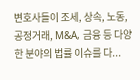변호사들이 조세, 상속, 노동, 공정거래, M&A, 금융 등 다양한 분야의 법률 이슈를 다...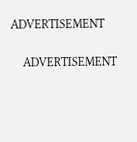ADVERTISEMENT

    ADVERTISEMENT